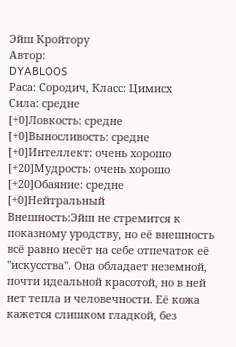Эйш Кройтору
Автор:
DYABLOOS
Раса: Сородич, Класс: Цимисх
Сила: средне
[+0]Ловкость: средне
[+0]Выносливость: средне
[+0]Интеллект: очень хорошо
[+20]Мудрость: очень хорошо
[+20]Обаяние: средне
[+0]Нейтральный
Внешность:Эйш не стремится к показному уродству, но её внешность всё равно несёт на себе отпечаток её "искусства". Она обладает неземной, почти идеальной красотой, но в ней нет тепла и человечности. Её кожа кажется слишком гладкой, без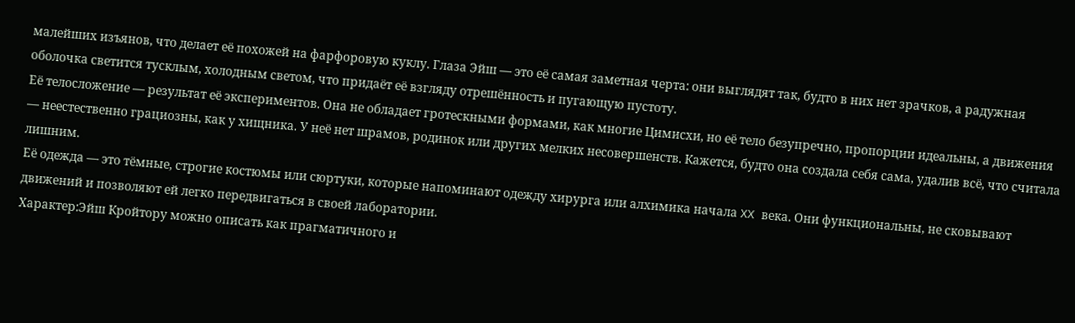малейших изъянов, что делает её похожей на фарфоровую куклу. Глаза Эйш — это её самая заметная черта: они выглядят так, будто в них нет зрачков, а радужная оболочка светится тусклым, холодным светом, что придаёт её взгляду отрешённость и пугающую пустоту.
Её телосложение — результат её экспериментов. Она не обладает гротескными формами, как многие Цимисхи, но её тело безупречно, пропорции идеальны, а движения — неестественно грациозны, как у хищника. У неё нет шрамов, родинок или других мелких несовершенств. Кажется, будто она создала себя сама, удалив всё, что считала лишним.
Её одежда — это тёмные, строгие костюмы или сюртуки, которые напоминают одежду хирурга или алхимика начала XX века. Они функциональны, не сковывают движений и позволяют ей легко передвигаться в своей лаборатории.
Характер:Эйш Кройтору можно описать как прагматичного и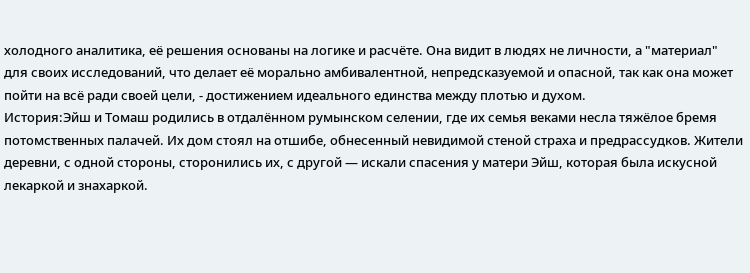холодного аналитика, её решения основаны на логике и расчёте. Она видит в людях не личности, а "материал" для своих исследований, что делает её морально амбивалентной, непредсказуемой и опасной, так как она может пойти на всё ради своей цели, - достижением идеального единства между плотью и духом.
История:Эйш и Томаш родились в отдалённом румынском селении, где их семья веками несла тяжёлое бремя потомственных палачей. Их дом стоял на отшибе, обнесенный невидимой стеной страха и предрассудков. Жители деревни, с одной стороны, сторонились их, с другой — искали спасения у матери Эйш, которая была искусной лекаркой и знахаркой.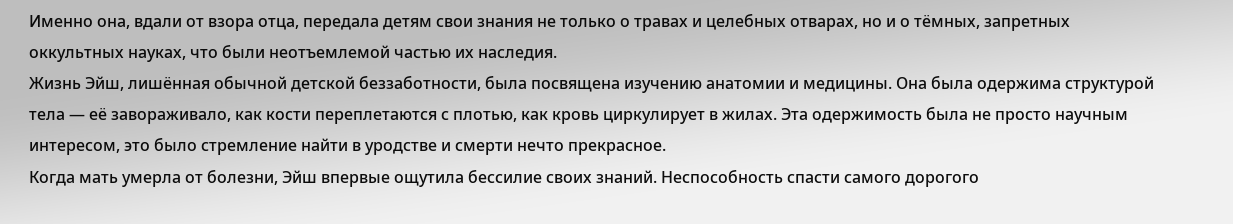Именно она, вдали от взора отца, передала детям свои знания не только о травах и целебных отварах, но и о тёмных, запретных оккультных науках, что были неотъемлемой частью их наследия.
Жизнь Эйш, лишённая обычной детской беззаботности, была посвящена изучению анатомии и медицины. Она была одержима структурой тела — её завораживало, как кости переплетаются с плотью, как кровь циркулирует в жилах. Эта одержимость была не просто научным интересом, это было стремление найти в уродстве и смерти нечто прекрасное.
Когда мать умерла от болезни, Эйш впервые ощутила бессилие своих знаний. Неспособность спасти самого дорогого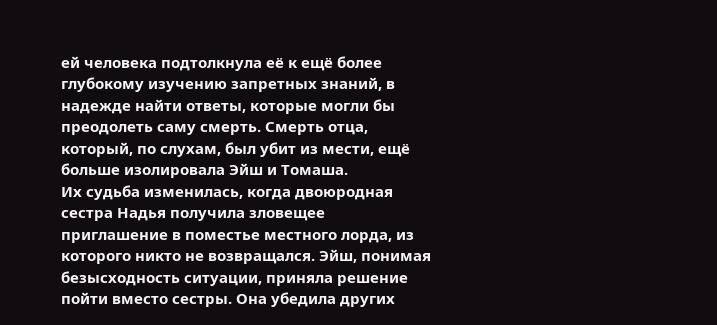ей человека подтолкнула её к ещё более глубокому изучению запретных знаний, в надежде найти ответы, которые могли бы преодолеть саму смерть. Смерть отца, который, по слухам, был убит из мести, ещё больше изолировала Эйш и Томаша.
Их судьба изменилась, когда двоюродная сестра Надья получила зловещее приглашение в поместье местного лорда, из которого никто не возвращался. Эйш, понимая безысходность ситуации, приняла решение пойти вместо сестры. Она убедила других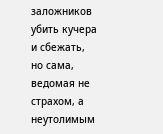заложников убить кучера и сбежать, но сама, ведомая не страхом, а неутолимым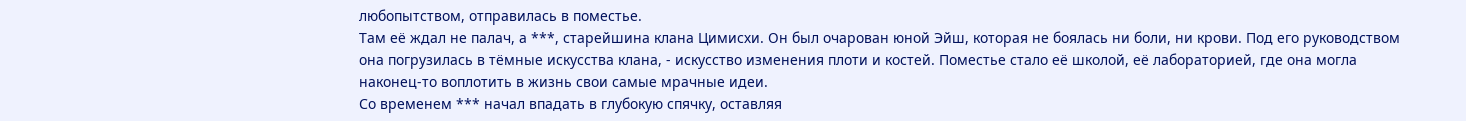любопытством, отправилась в поместье.
Там её ждал не палач, а ***, старейшина клана Цимисхи. Он был очарован юной Эйш, которая не боялась ни боли, ни крови. Под его руководством она погрузилась в тёмные искусства клана, - искусство изменения плоти и костей. Поместье стало её школой, её лабораторией, где она могла наконец-то воплотить в жизнь свои самые мрачные идеи.
Со временем *** начал впадать в глубокую спячку, оставляя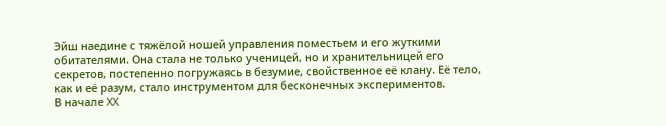Эйш наедине с тяжёлой ношей управления поместьем и его жуткими обитателями. Она стала не только ученицей, но и хранительницей его секретов, постепенно погружаясь в безумие, свойственное её клану. Её тело, как и её разум, стало инструментом для бесконечных экспериментов.
В начале XX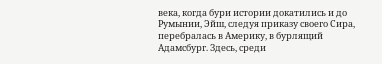века, когда бури истории докатились и до Румынии, Эйш, следуя приказу своего Сира, перебралась в Америку, в бурлящий Адамсбург. Здесь, среди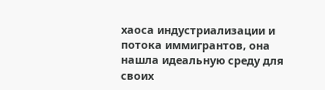хаоса индустриализации и потока иммигрантов, она нашла идеальную среду для своих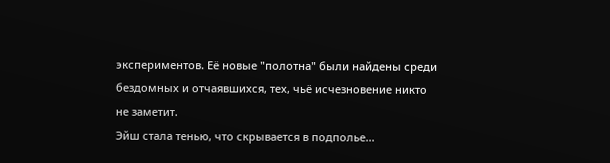экспериментов. Её новые "полотна" были найдены среди бездомных и отчаявшихся, тех, чьё исчезновение никто не заметит.
Эйш стала тенью, что скрывается в подполье...